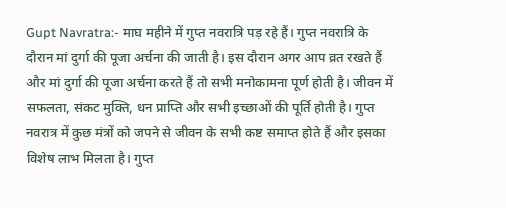Gupt Navratra:- माघ महीने में गुप्त नवरात्रि पड़ रहे हैं। गुप्त नवरात्रि के दौरान मां दुर्गा की पूजा अर्चना की जाती है। इस दौरान अगर आप व्रत रखते हैं और मां दुर्गा की पूजा अर्चना करते हैं तो सभी मनोकामना पूर्ण होती है। जीवन में सफलता, संकट मुक्ति, धन प्राप्ति और सभी इच्छाओं की पूर्ति होती है। गुप्त नवरात्र में कुछ मंत्रों को जपने से जीवन के सभी कष्ट समाप्त होते हैं और इसका विशेष लाभ मिलता है। गुप्त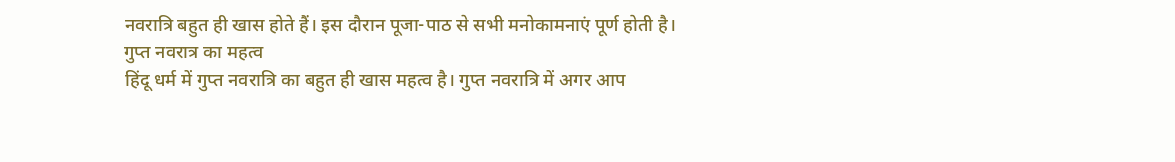नवरात्रि बहुत ही खास होते हैं। इस दौरान पूजा-पाठ से सभी मनोकामनाएं पूर्ण होती है।
गुप्त नवरात्र का महत्व
हिंदू धर्म में गुप्त नवरात्रि का बहुत ही खास महत्व है। गुप्त नवरात्रि में अगर आप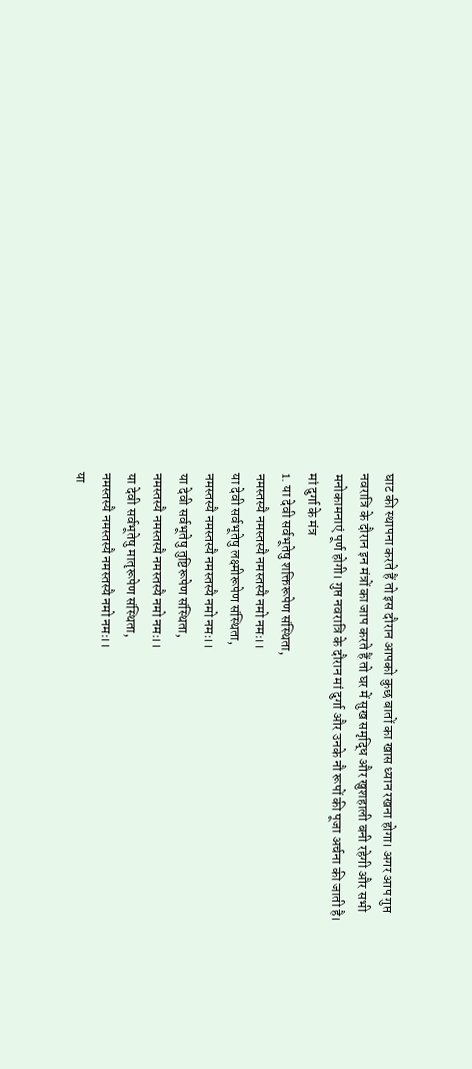घाट की स्थापना करते हैं तो इस दौरान आपको कुछ बातों का खास ध्यान रखना होगा। अगर आप गुप्त नवरात्रि के दौरान इन मंत्रों का जाप करते हैं तो घर में सुख समृद्धि और खुशहाली बनी रहेगी और सभी मनोकामनाएं पूर्ण होगी। गुप्त नवरात्रि के दौरान मां दुर्गा और उनके नौ रूपों की पूजा अर्चना की जाती है।
मां दुर्गा के मंत्र
1. या देवी सर्वभूतेषु शक्तिरूपेण संस्थिता,
नमस्तस्यै नमस्तस्यै नमस्तस्यै नमो नमः।।
या देवी सर्वभूतेषु लक्ष्मीरूपेण संस्थिता,
नमस्तस्यै नमस्तस्यै नमस्तस्यै नमो नमः।।
या देवी सर्वभूतेषु तुष्टिरूपेण संस्थिता,
नमस्तस्यै नमस्तस्यै नमस्तस्यै नमो नमः।।
या देवी सर्वभूतेषु मातृरूपेण संस्थिता,
नमस्तस्यै नमस्तस्यै नमस्तस्यै नमो नमः।।
या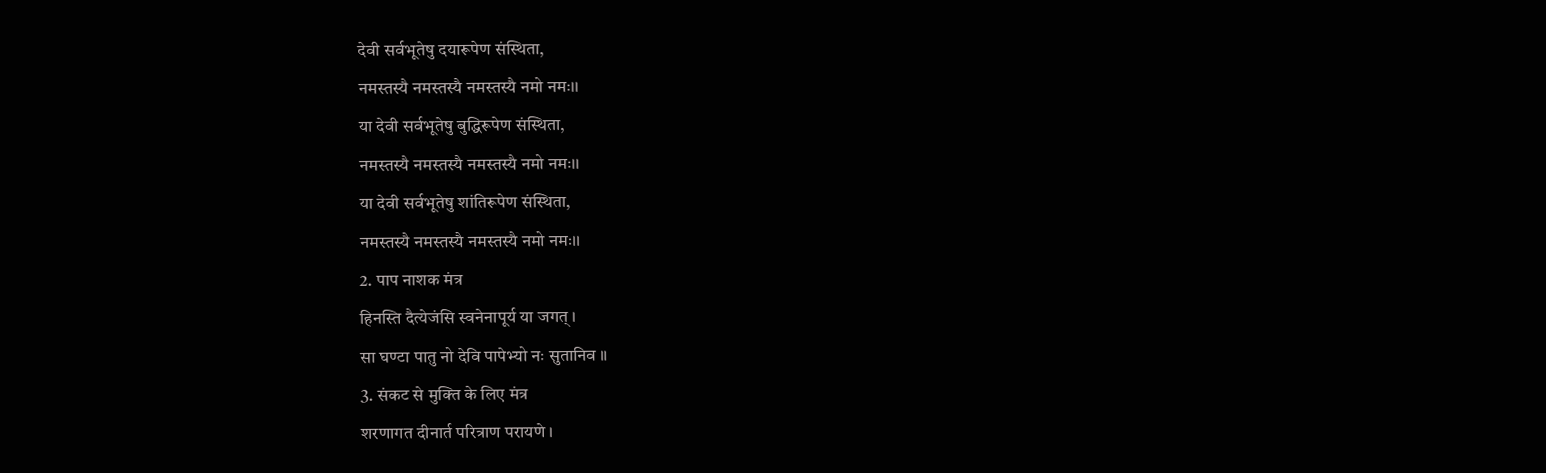देवी सर्वभूतेषु दयारूपेण संस्थिता,
नमस्तस्यै नमस्तस्यै नमस्तस्यै नमो नमः।।
या देवी सर्वभूतेषु बुद्धिरूपेण संस्थिता,
नमस्तस्यै नमस्तस्यै नमस्तस्यै नमो नमः।।
या देवी सर्वभूतेषु शांतिरूपेण संस्थिता,
नमस्तस्यै नमस्तस्यै नमस्तस्यै नमो नमः।।
2. पाप नाशक मंत्र
हिनस्ति दैत्येजंसि स्वनेनापूर्य या जगत् ।
सा घण्टा पातु नो देवि पापेभ्यो नः सुतानिव ॥
3. संकट से मुक्ति के लिए मंत्र
शरणागत दीनार्त परित्राण परायणे ।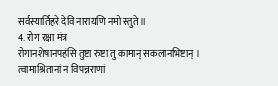सर्वस्यार्तिहरे देवि नारायणि नमो स्तुते ॥
4. रोग रक्षा मंत्र
रोगानशेषानपहंसि तुष्टा रुष्टा तु कामान् सकलानभिष्टान् ।
त्वामाश्रितानां न विपन्नराणां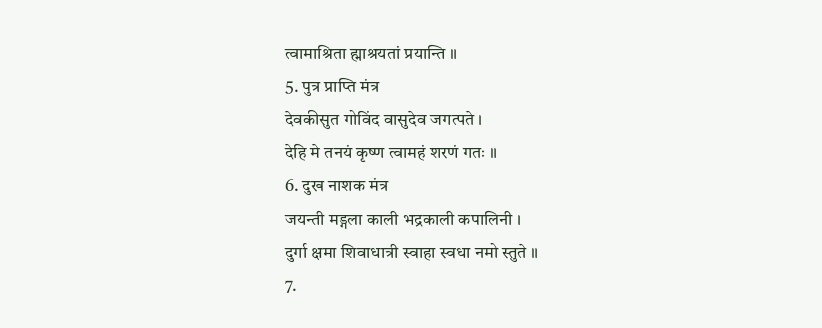त्वामाश्रिता ह्माश्रयतां प्रयान्ति ॥
5. पुत्र प्राप्ति मंत्र
देवकीसुत गोविंद वासुदेव जगत्पते ।
देहि मे तनयं कृष्ण त्वामहं शरणं गतः ॥
6. दुख नाशक मंत्र
जयन्ती मड्गला काली भद्रकाली कपालिनी ।
दुर्गा क्षमा शिवाधात्री स्वाहा स्वधा नमो स्तुते ॥
7.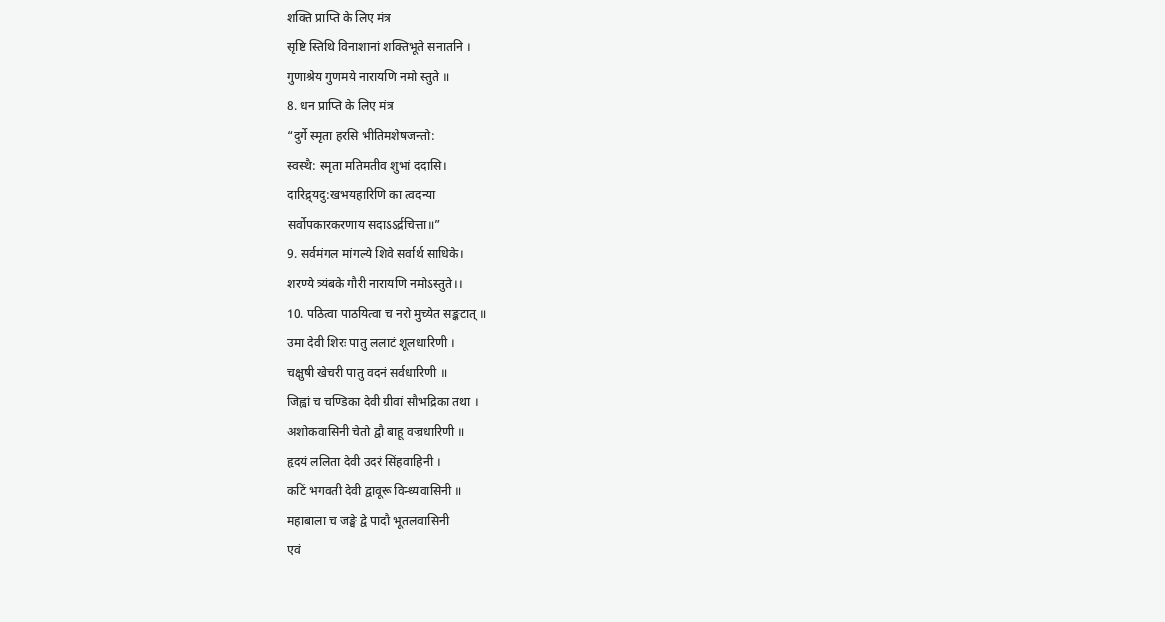शक्ति प्राप्ति के लिए मंत्र
सृष्टि स्तिथि विनाशानां शक्तिभूते सनातनि ।
गुणाश्रेय गुणमये नारायणि नमो स्तुते ॥
8. धन प्राप्ति के लिए मंत्र
“दुर्गे स्मृता हरसि भीतिमशेषजन्तो:
स्वस्थै: स्मृता मतिमतीव शुभां ददासि।
दारिद्र्यदु:खभयहारिणि का त्वदन्या
सर्वोपकारकरणाय सदाऽऽर्द्रचित्ता॥”
9. सर्वमंगल मांगल्ये शिवे सर्वार्थ साधिके।
शरण्ये त्र्यंबके गौरी नारायणि नमोऽस्तुते।।
10. पठित्वा पाठयित्वा च नरो मुच्येत सङ्कटात् ॥
उमा देवी शिरः पातु ललाटं शूलधारिणी ।
चक्षुषी खेचरी पातु वदनं सर्वधारिणी ॥
जिह्वां च चण्डिका देवी ग्रीवां सौभद्रिका तथा ।
अशोकवासिनी चेतो द्वौ बाहू वज्रधारिणी ॥
हृदयं ललिता देवी उदरं सिंहवाहिनी ।
कटिं भगवती देवी द्वावूरू विन्ध्यवासिनी ॥
महाबाला च जङ्घे द्वे पादौ भूतलवासिनी
एवं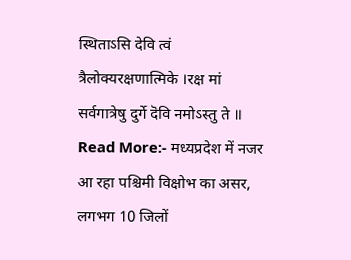स्थिताऽसि देवि त्वं त्रैलोक्यरक्षणात्मिके ।रक्ष मां सर्वगात्रेषु दुर्गे दॆवि नमोऽस्तु ते ॥
Read More:- मध्यप्रदेश में नजर आ रहा पश्चिमी विक्षोभ का असर, लगभग 10 जिलों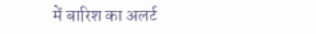में बारिश का अलर्ट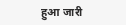हुआ जारी